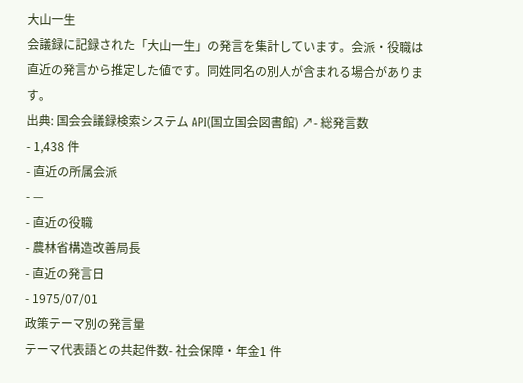大山一生
会議録に記録された「大山一生」の発言を集計しています。会派・役職は直近の発言から推定した値です。同姓同名の別人が含まれる場合があります。
出典: 国会会議録検索システム API(国立国会図書館) ↗- 総発言数
- 1,438 件
- 直近の所属会派
- —
- 直近の役職
- 農林省構造改善局長
- 直近の発言日
- 1975/07/01
政策テーマ別の発言量
テーマ代表語との共起件数- 社会保障・年金1 件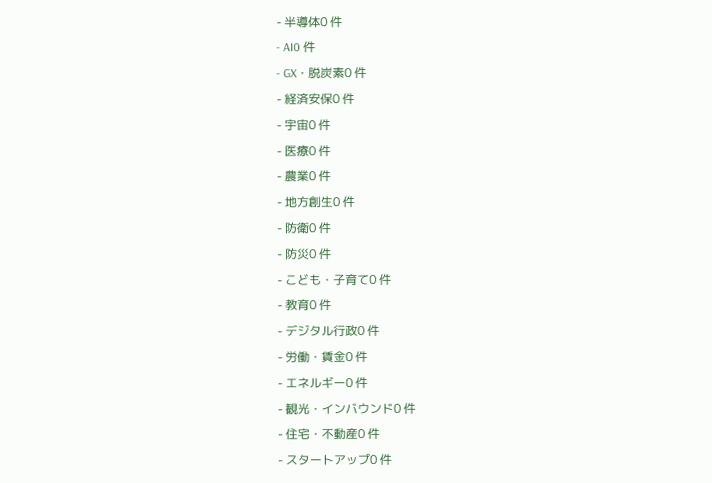- 半導体0 件
- AI0 件
- GX・脱炭素0 件
- 経済安保0 件
- 宇宙0 件
- 医療0 件
- 農業0 件
- 地方創生0 件
- 防衛0 件
- 防災0 件
- こども・子育て0 件
- 教育0 件
- デジタル行政0 件
- 労働・賃金0 件
- エネルギー0 件
- 観光・インバウンド0 件
- 住宅・不動産0 件
- スタートアップ0 件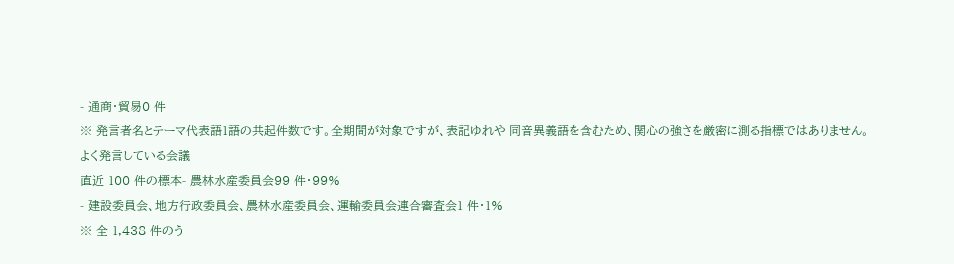- 通商・貿易0 件
※ 発言者名とテーマ代表語1語の共起件数です。全期間が対象ですが、表記ゆれや 同音異義語を含むため、関心の強さを厳密に測る指標ではありません。
よく発言している会議
直近 100 件の標本- 農林水産委員会99 件・99%
- 建設委員会、地方行政委員会、農林水産委員会、運輸委員会連合審査会1 件・1%
※ 全 1,438 件のう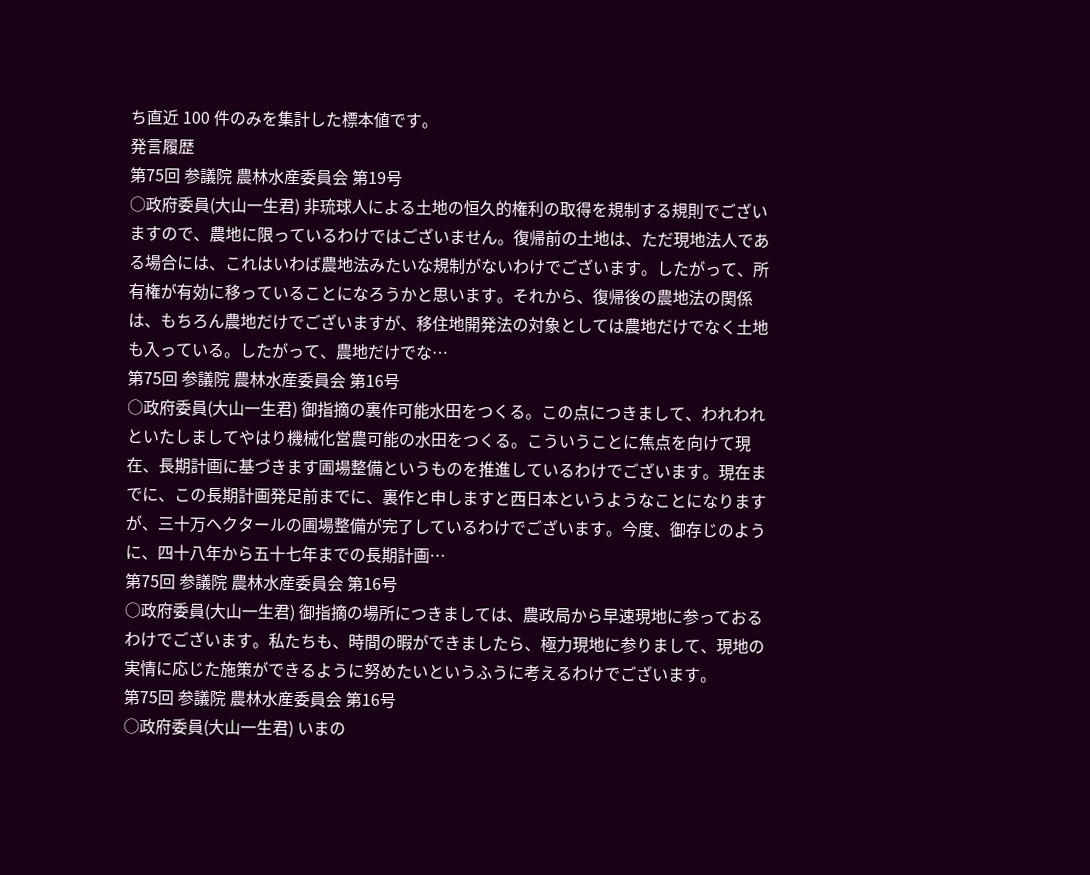ち直近 100 件のみを集計した標本値です。
発言履歴
第75回 参議院 農林水産委員会 第19号
○政府委員(大山一生君) 非琉球人による土地の恒久的権利の取得を規制する規則でございますので、農地に限っているわけではございません。復帰前の土地は、ただ現地法人である場合には、これはいわば農地法みたいな規制がないわけでございます。したがって、所有権が有効に移っていることになろうかと思います。それから、復帰後の農地法の関係は、もちろん農地だけでございますが、移住地開発法の対象としては農地だけでなく土地も入っている。したがって、農地だけでな…
第75回 参議院 農林水産委員会 第16号
○政府委員(大山一生君) 御指摘の裏作可能水田をつくる。この点につきまして、われわれといたしましてやはり機械化営農可能の水田をつくる。こういうことに焦点を向けて現在、長期計画に基づきます圃場整備というものを推進しているわけでございます。現在までに、この長期計画発足前までに、裏作と申しますと西日本というようなことになりますが、三十万ヘクタールの圃場整備が完了しているわけでございます。今度、御存じのように、四十八年から五十七年までの長期計画…
第75回 参議院 農林水産委員会 第16号
○政府委員(大山一生君) 御指摘の場所につきましては、農政局から早速現地に参っておるわけでございます。私たちも、時間の暇ができましたら、極力現地に参りまして、現地の実情に応じた施策ができるように努めたいというふうに考えるわけでございます。
第75回 参議院 農林水産委員会 第16号
○政府委員(大山一生君) いまの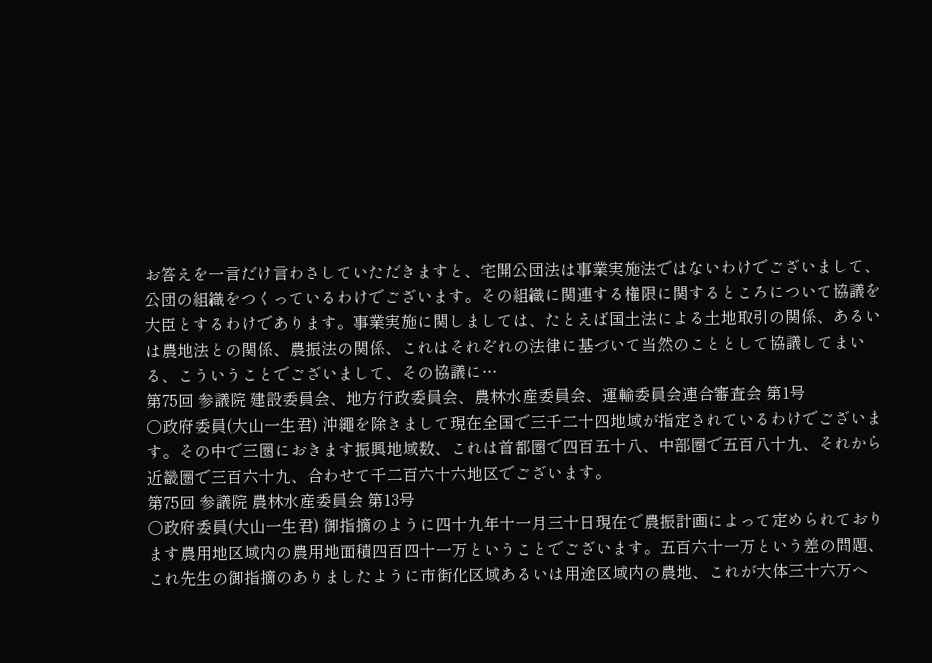お答えを一言だけ言わさしていただきますと、宅開公団法は事業実施法ではないわけでございまして、公団の組織をつくっているわけでございます。その組織に関連する権限に関するところについて協議を大臣とするわけであります。事業実施に関しましては、たとえば国土法による土地取引の関係、あるいは農地法との関係、農振法の関係、これはそれぞれの法律に基づいて当然のこととして協議してまいる、こういうことでございまして、その協議に…
第75回 参議院 建設委員会、地方行政委員会、農林水産委員会、運輸委員会連合審査会 第1号
○政府委員(大山一生君) 沖繩を除きまして現在全国で三千二十四地域が指定されているわけでございます。その中で三圏におきます振興地域数、これは首都圏で四百五十八、中部圏で五百八十九、それから近畿圏で三百六十九、合わせて千二百六十六地区でございます。
第75回 参議院 農林水産委員会 第13号
○政府委員(大山一生君) 御指摘のように四十九年十一月三十日現在で農振計画によって定められております農用地区域内の農用地面積四百四十一万ということでございます。五百六十一万という差の問題、これ先生の御指摘のありましたように市街化区域あるいは用途区域内の農地、これが大体三十六万ヘ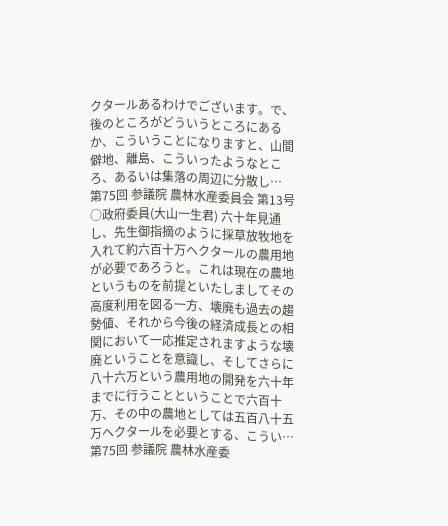クタールあるわけでございます。で、後のところがどういうところにあるか、こういうことになりますと、山間僻地、離島、こういったようなところ、あるいは集落の周辺に分散し…
第75回 参議院 農林水産委員会 第13号
○政府委員(大山一生君) 六十年見通し、先生御指摘のように採草放牧地を入れて約六百十万ヘクタールの農用地が必要であろうと。これは現在の農地というものを前提といたしましてその高度利用を図る一方、壊廃も過去の趨勢値、それから今後の経済成長との相関において一応推定されますような壊廃ということを意識し、そしてさらに八十六万という農用地の開発を六十年までに行うことということで六百十万、その中の農地としては五百八十五万ヘクタールを必要とする、こうい…
第75回 参議院 農林水産委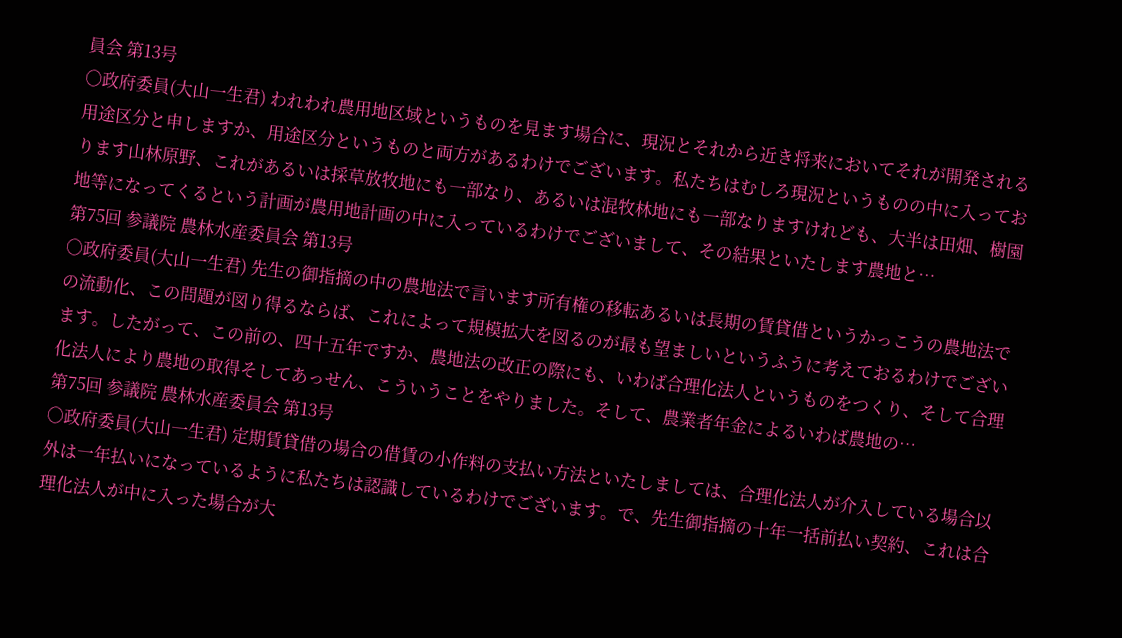員会 第13号
○政府委員(大山一生君) われわれ農用地区域というものを見ます場合に、現況とそれから近き将来においてそれが開発される用途区分と申しますか、用途区分というものと両方があるわけでございます。私たちはむしろ現況というものの中に入っております山林原野、これがあるいは採草放牧地にも一部なり、あるいは混牧林地にも一部なりますけれども、大半は田畑、樹園地等になってくるという計画が農用地計画の中に入っているわけでございまして、その結果といたします農地と…
第75回 参議院 農林水産委員会 第13号
○政府委員(大山一生君) 先生の御指摘の中の農地法で言います所有権の移転あるいは長期の賃貸借というかっこうの農地法での流動化、この問題が図り得るならば、これによって規模拡大を図るのが最も望ましいというふうに考えておるわけでございます。したがって、この前の、四十五年ですか、農地法の改正の際にも、いわば合理化法人というものをつくり、そして合理化法人により農地の取得そしてあっせん、こういうことをやりました。そして、農業者年金によるいわば農地の…
第75回 参議院 農林水産委員会 第13号
○政府委員(大山一生君) 定期賃貸借の場合の借賃の小作料の支払い方法といたしましては、合理化法人が介入している場合以外は一年払いになっているように私たちは認識しているわけでございます。で、先生御指摘の十年一括前払い契約、これは合理化法人が中に入った場合が大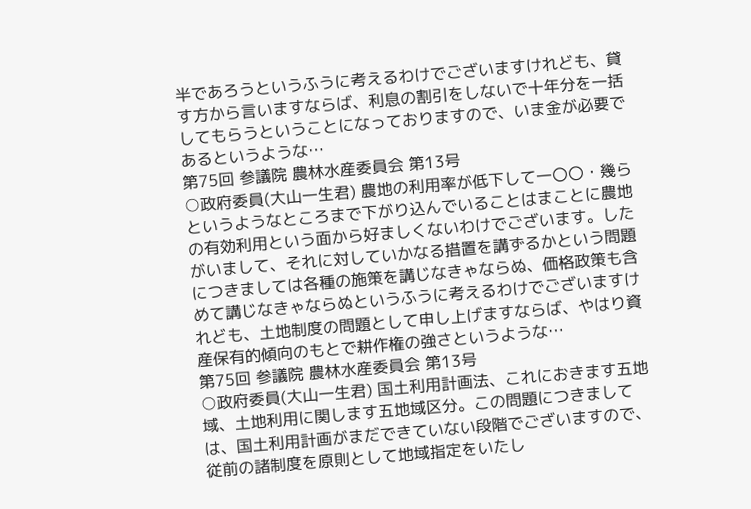半であろうというふうに考えるわけでございますけれども、貸す方から言いますならば、利息の割引をしないで十年分を一括してもらうということになっておりますので、いま金が必要であるというような…
第75回 参議院 農林水産委員会 第13号
○政府委員(大山一生君) 農地の利用率が低下して一〇〇・幾らというようなところまで下がり込んでいることはまことに農地の有効利用という面から好ましくないわけでございます。したがいまして、それに対していかなる措置を講ずるかという問題につきましては各種の施策を講じなきゃならぬ、価格政策も含めて講じなきゃならぬというふうに考えるわけでございますけれども、土地制度の問題として申し上げますならば、やはり資産保有的傾向のもとで耕作権の強さというような…
第75回 参議院 農林水産委員会 第13号
○政府委員(大山一生君) 国土利用計画法、これにおきます五地域、土地利用に関します五地域区分。この問題につきましては、国土利用計画がまだできていない段階でございますので、従前の諸制度を原則として地域指定をいたし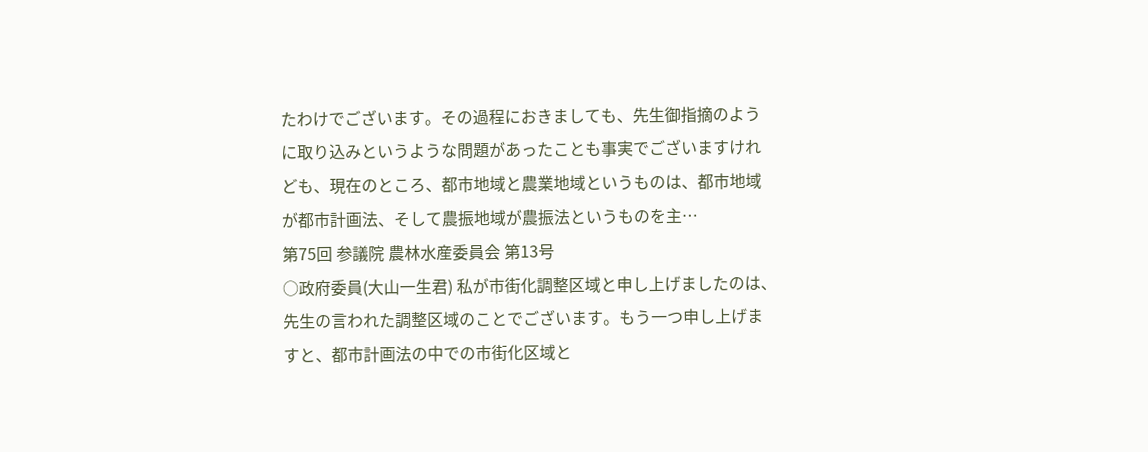たわけでございます。その過程におきましても、先生御指摘のように取り込みというような問題があったことも事実でございますけれども、現在のところ、都市地域と農業地域というものは、都市地域が都市計画法、そして農振地域が農振法というものを主…
第75回 参議院 農林水産委員会 第13号
○政府委員(大山一生君) 私が市街化調整区域と申し上げましたのは、先生の言われた調整区域のことでございます。もう一つ申し上げますと、都市計画法の中での市街化区域と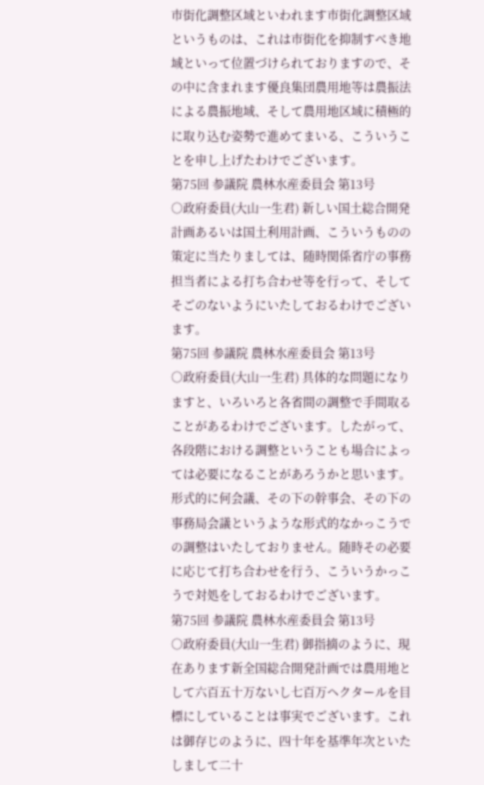市街化調整区域といわれます市街化調整区域というものは、これは市街化を抑制すべき地域といって位置づけられておりますので、その中に含まれます優良集団農用地等は農振法による農振地域、そして農用地区域に積極的に取り込む姿勢で進めてまいる、こういうことを申し上げたわけでございます。
第75回 参議院 農林水産委員会 第13号
○政府委員(大山一生君) 新しい国土総合開発計画あるいは国土利用計画、こういうものの策定に当たりましては、随時関係省庁の事務担当者による打ち合わせ等を行って、そしてそごのないようにいたしておるわけでございます。
第75回 参議院 農林水産委員会 第13号
○政府委員(大山一生君) 具体的な問題になりますと、いろいろと各省間の調整で手間取ることがあるわけでございます。したがって、各段階における調整ということも場合によっては必要になることがあろうかと思います。形式的に何会議、その下の幹事会、その下の事務局会議というような形式的なかっこうでの調整はいたしておりません。随時その必要に応じて打ち合わせを行う、こういうかっこうで対処をしておるわけでございます。
第75回 参議院 農林水産委員会 第13号
○政府委員(大山一生君) 御指摘のように、現在あります新全国総合開発計画では農用地として六百五十万ないし七百万ヘクタールを目標にしていることは事実でございます。これは御存じのように、四十年を基準年次といたしまして二十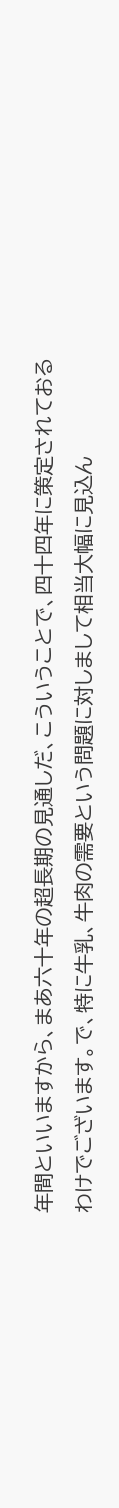年間といいますから、まあ六十年の超長期の見通しだ、こういうことで、四十四年に策定されておるわけでございます。で、特に牛乳、牛肉の需要という問題に対しまして相当大幅に見込ん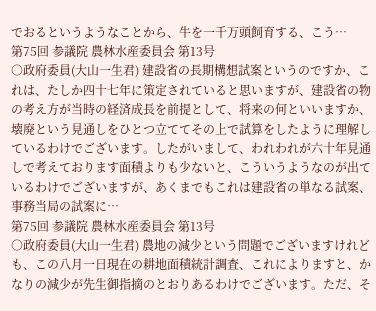でおるというようなことから、牛を一千万頭飼育する、こう…
第75回 参議院 農林水産委員会 第13号
○政府委員(大山一生君) 建設省の長期構想試案というのですか、これは、たしか四十七年に策定されていると思いますが、建設省の物の考え方が当時の経済成長を前提として、将来の何といいますか、壊廃という見通しをひとつ立ててその上で試算をしたように理解しているわけでございます。したがいまして、われわれが六十年見通しで考えております面積よりも少ないと、こういうようなのが出ているわけでございますが、あくまでもこれは建設省の単なる試案、事務当局の試案に…
第75回 参議院 農林水産委員会 第13号
○政府委員(大山一生君) 農地の減少という問題でございますけれども、この八月一日現在の耕地面積統計調査、これによりますと、かなりの減少が先生御指摘のとおりあるわけでございます。ただ、そ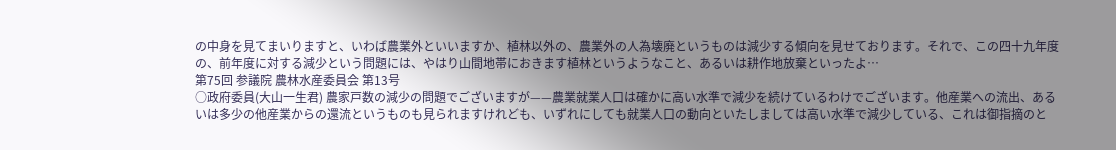の中身を見てまいりますと、いわば農業外といいますか、植林以外の、農業外の人為壊廃というものは減少する傾向を見せております。それで、この四十九年度の、前年度に対する減少という問題には、やはり山間地帯におきます植林というようなこと、あるいは耕作地放棄といったよ…
第75回 参議院 農林水産委員会 第13号
○政府委員(大山一生君) 農家戸数の減少の問題でございますが——農業就業人口は確かに高い水準で減少を続けているわけでございます。他産業への流出、あるいは多少の他産業からの還流というものも見られますけれども、いずれにしても就業人口の動向といたしましては高い水準で減少している、これは御指摘のと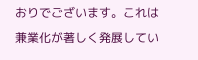おりでございます。これは兼業化が著しく発展してい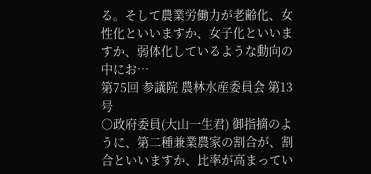る。そして農業労働力が老齢化、女性化といいますか、女子化といいますか、弱体化しているような動向の中にお…
第75回 参議院 農林水産委員会 第13号
○政府委員(大山一生君) 御指摘のように、第二種兼業農家の割合が、割合といいますか、比率が高まってい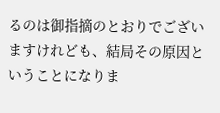るのは御指摘のとおりでございますけれども、結局その原因ということになりま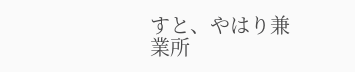すと、やはり兼業所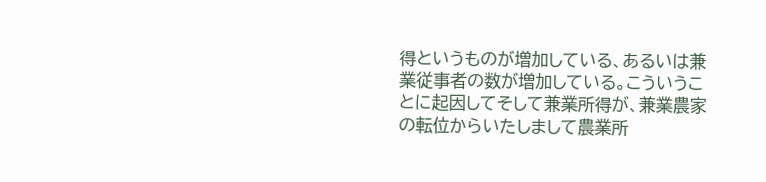得というものが増加している、あるいは兼業従事者の数が増加している。こういうことに起因してそして兼業所得が、兼業農家の転位からいたしまして農業所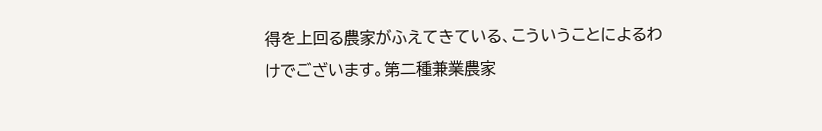得を上回る農家がふえてきている、こういうことによるわけでございます。第二種兼業農家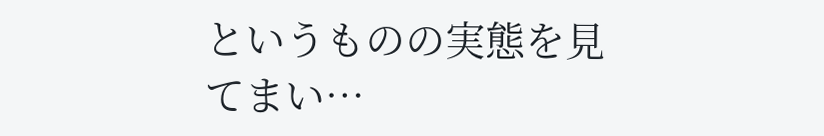というものの実態を見てまい…